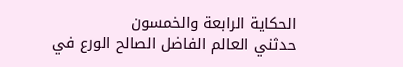الحكاية الرابعة والخمسون
حدثني العالم الفاضل الصالح الورع في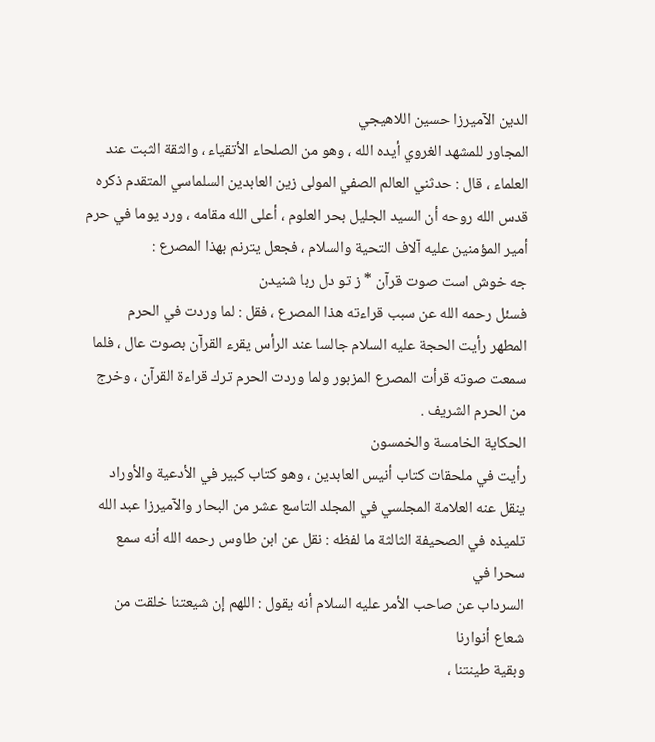الدين الآميرزا حسين اللاهيجي
المجاور للمشهد الغروي أيده الله ، وهو من الصلحاء الأتقياء ، والثقة الثبت عند
العلماء ، قال : حدثني العالم الصفي المولى زين العابدين السلماسي المتقدم ذكره
قدس الله روحه أن السيد الجليل بحر العلوم ، أعلى الله مقامه ، ورد يوما في حرم
أمير المؤمنين عليه آلاف التحية والسلام ، فجعل يترنم بهذا المصرع :
جه خوش است صوت قرآن * ز تو دل ربا شنيدن
فسئل رحمه الله عن سبب قراءته هذا المصرع ، فقل : لما وردت في الحرم
المطهر رأيت الحجة عليه السلام جالسا عند الرأس يقرء القرآن بصوت عال ، فلما
سمعت صوته قرأت المصرع المزبور ولما وردت الحرم ترك قراءة القرآن ، وخرج
من الحرم الشريف .
الحكاية الخامسة والخمسون
رأيت في ملحقات كتاب أنيس العابدين ، وهو كتاب كبير في الأدعية والأوراد
ينقل عنه العلامة المجلسي في المجلد التاسع عشر من البحار والآميرزا عبد الله
تلميذه في الصحيفة الثالثة ما لفظه : نقل عن ابن طاوس رحمه الله أنه سمع سحرا في
السرداب عن صاحب الأمر عليه السلام أنه يقول : اللهم إن شيعتنا خلقت من شعاع أنوارنا
وبقية طينتنا ،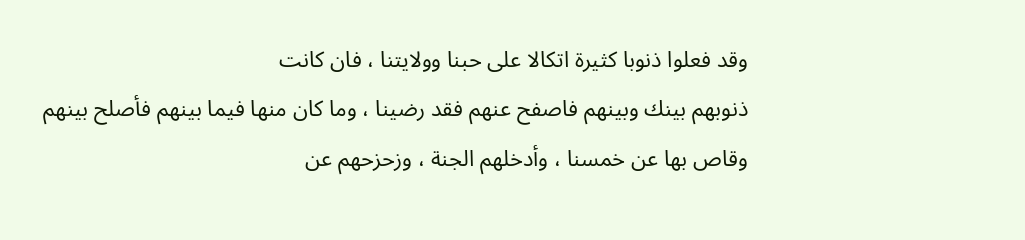وقد فعلوا ذنوبا كثيرة اتكالا على حبنا وولايتنا ، فان كانت
ذنوبهم بينك وبينهم فاصفح عنهم فقد رضينا ، وما كان منها فيما بينهم فأصلح بينهم
وقاص بها عن خمسنا ، وأدخلهم الجنة ، وزحزحهم عن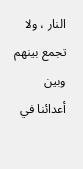النار ، ولا تجمع بينهم وبين
أعدائنا في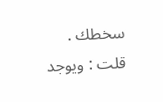سخطك .
قلت : ويوجد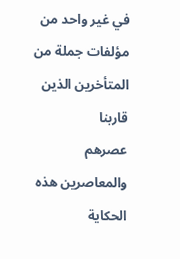في غير واحد من مؤلفات جملة من المتأخرين الذين قاربنا
عصرهم والمعاصرين هذه الحكاية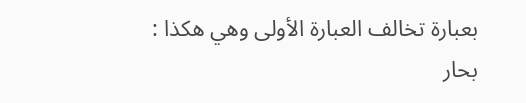بعبارة تخالف العبارة الأولى وهي هكذا :
بحار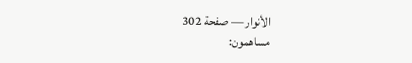الأنوار — صفحة 302
مساهمون: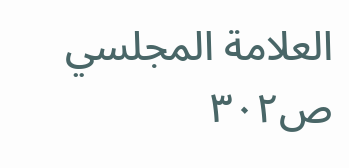العلامة المجلسي
ص٣٠٢